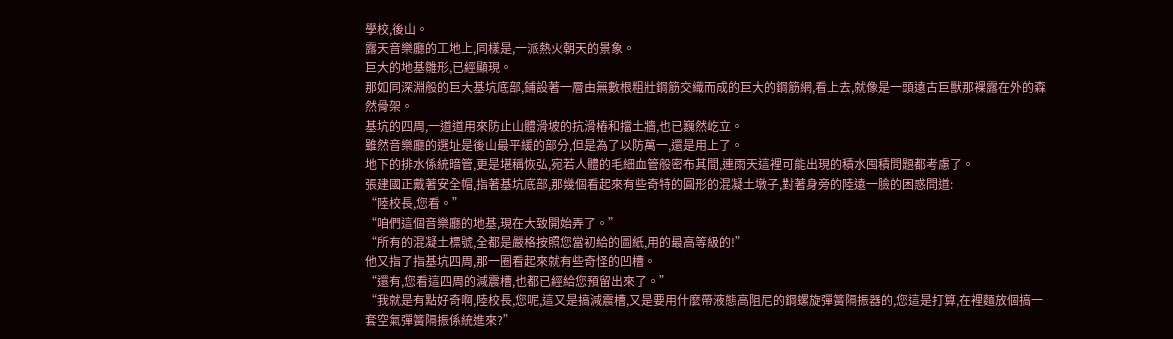學校,後山。
露天音樂廳的工地上,同樣是,一派熱火朝天的景象。
巨大的地基雛形,已經顯現。
那如同深淵般的巨大基坑底部,鋪設著一層由無數根粗壯鋼筋交織而成的巨大的鋼筋網,看上去,就像是一頭遠古巨獸那裸露在外的森然骨架。
基坑的四周,一道道用來防止山體滑坡的抗滑樁和擋土牆,也已巍然屹立。
雖然音樂廳的選址是後山最平緩的部分,但是為了以防萬一,還是用上了。
地下的排水係統暗管,更是堪稱恢弘,宛若人體的毛細血管般密布其間,連雨天這裡可能出現的積水囤積問題都考慮了。
張建國正戴著安全帽,指著基坑底部,那幾個看起來有些奇特的圓形的混凝土墩子,對著身旁的陸遠一臉的困惑問道:
“陸校長,您看。”
“咱們這個音樂廳的地基,現在大致開始弄了。”
“所有的混凝土標號,全都是嚴格按照您當初給的圖紙,用的最高等級的!”
他又指了指基坑四周,那一圈看起來就有些奇怪的凹槽。
“還有,您看這四周的減震槽,也都已經給您預留出來了。”
“我就是有點好奇啊,陸校長,您呢,這又是搞減震槽,又是要用什麼帶液態高阻尼的鋼螺旋彈簧隔振器的,您這是打算,在裡麵放個搞一套空氣彈簧隔振係統進來?”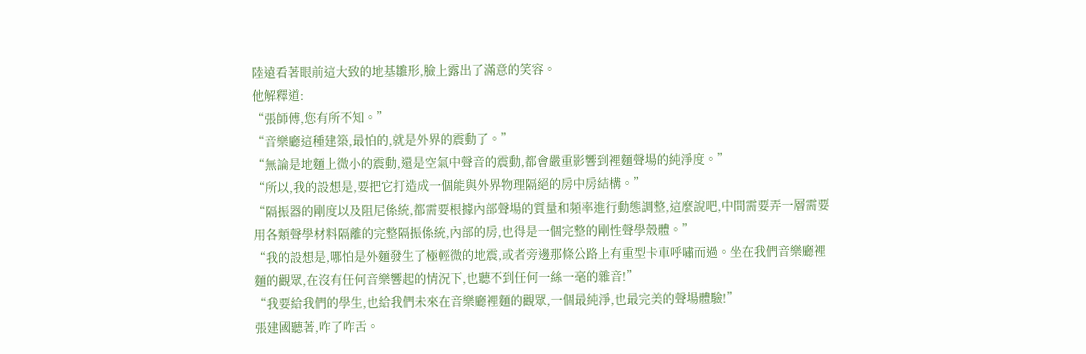陸遠看著眼前這大致的地基雛形,臉上露出了滿意的笑容。
他解釋道:
“張師傅,您有所不知。”
“音樂廳這種建築,最怕的,就是外界的震動了。”
“無論是地麵上微小的震動,還是空氣中聲音的震動,都會嚴重影響到裡麵聲場的純淨度。”
“所以,我的設想是,要把它打造成一個能與外界物理隔絕的房中房結構。”
“隔振器的剛度以及阻尼係統,都需要根據內部聲場的質量和頻率進行動態調整,這麼說吧,中間需要弄一層需要用各類聲學材料隔離的完整隔振係統,內部的房,也得是一個完整的剛性聲學殼體。”
“我的設想是,哪怕是外麵發生了極輕微的地震,或者旁邊那條公路上有重型卡車呼嘯而過。坐在我們音樂廳裡麵的觀眾,在沒有任何音樂響起的情況下,也聽不到任何一絲一毫的雜音!”
“我要給我們的學生,也給我們未來在音樂廳裡麵的觀眾,一個最純淨,也最完美的聲場體驗!”
張建國聽著,咋了咋舌。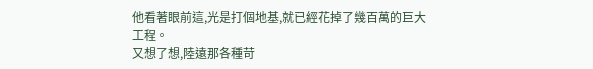他看著眼前這,光是打個地基,就已經花掉了幾百萬的巨大工程。
又想了想,陸遠那各種苛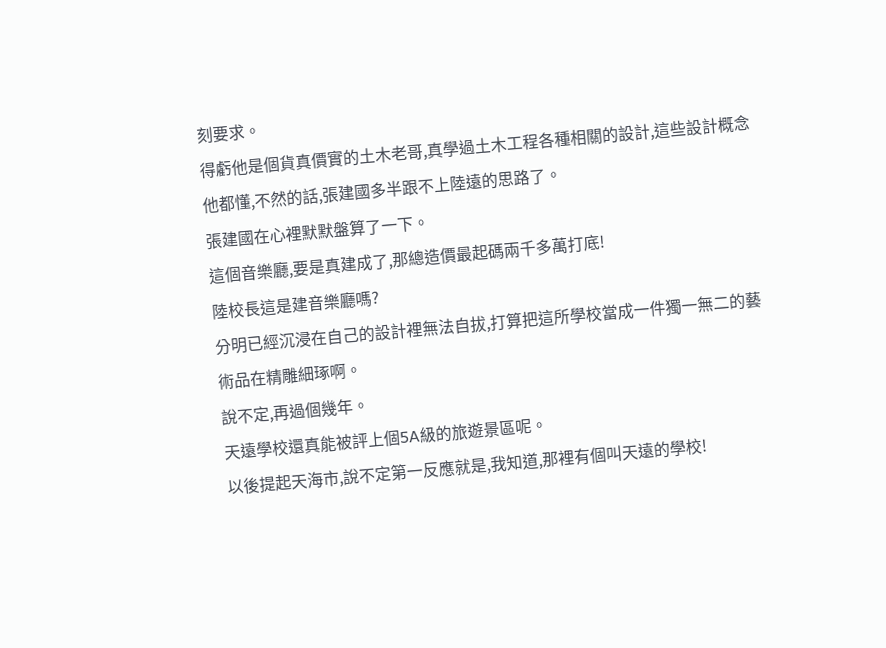刻要求。
得虧他是個貨真價實的土木老哥,真學過土木工程各種相關的設計,這些設計概念他都懂,不然的話,張建國多半跟不上陸遠的思路了。
張建國在心裡默默盤算了一下。
這個音樂廳,要是真建成了,那總造價最起碼兩千多萬打底!
陸校長這是建音樂廳嗎?
分明已經沉浸在自己的設計裡無法自拔,打算把這所學校當成一件獨一無二的藝術品在精雕細琢啊。
說不定,再過個幾年。
天遠學校還真能被評上個5A級的旅遊景區呢。
以後提起天海市,說不定第一反應就是,我知道,那裡有個叫天遠的學校!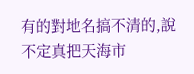有的對地名搞不清的,說不定真把天海市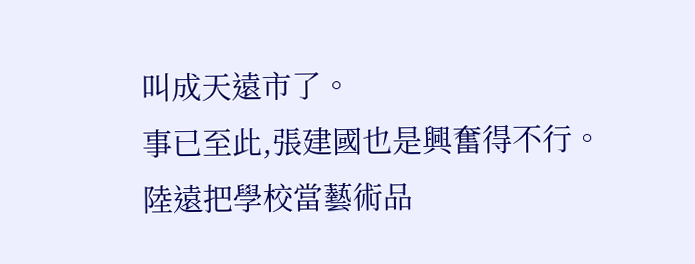叫成天遠市了。
事已至此,張建國也是興奮得不行。
陸遠把學校當藝術品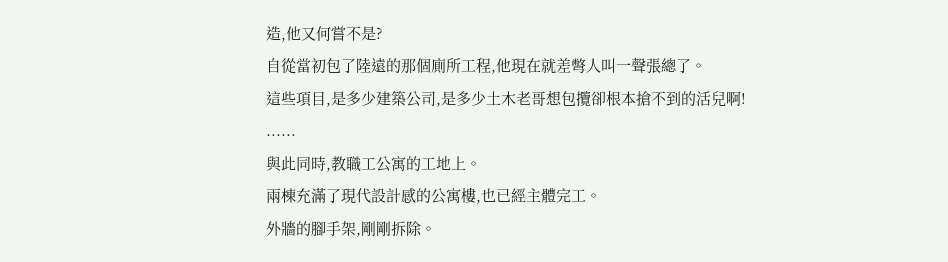造,他又何嘗不是?
自從當初包了陸遠的那個廁所工程,他現在就差彆人叫一聲張總了。
這些項目,是多少建築公司,是多少土木老哥想包攬卻根本搶不到的活兒啊!
......
與此同時,教職工公寓的工地上。
兩棟充滿了現代設計感的公寓樓,也已經主體完工。
外牆的腳手架,剛剛拆除。